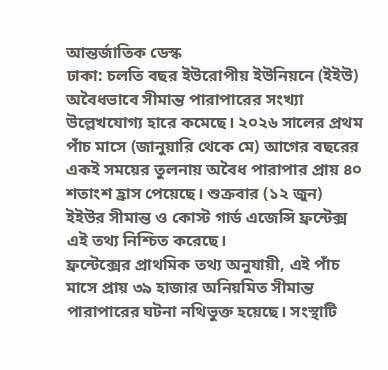আন্তর্জাতিক ডেস্ক
ঢাকা: চলতি বছর ইউরোপীয় ইউনিয়নে (ইইউ) অবৈধভাবে সীমান্ত পারাপারের সংখ্যা উল্লেখযোগ্য হারে কমেছে। ২০২৬ সালের প্রথম পাঁচ মাসে (জানুয়ারি থেকে মে) আগের বছরের একই সময়ের তুলনায় অবৈধ পারাপার প্রায় ৪০ শতাংশ হ্রাস পেয়েছে। শুক্রবার (১২ জুন) ইইউর সীমান্ত ও কোস্ট গার্ড এজেন্সি ফ্রন্টেক্স এই তথ্য নিশ্চিত করেছে।
ফ্রন্টেক্সের প্রাথমিক তথ্য অনুযায়ী, এই পাঁচ মাসে প্রায় ৩৯ হাজার অনিয়মিত সীমান্ত পারাপারের ঘটনা নথিভুক্ত হয়েছে। সংস্থাটি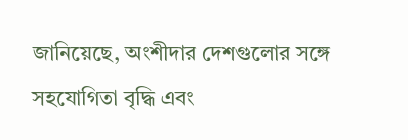জানিয়েছে, অংশীদার দেশগুলোর সঙ্গে সহযোগিতা বৃদ্ধি এবং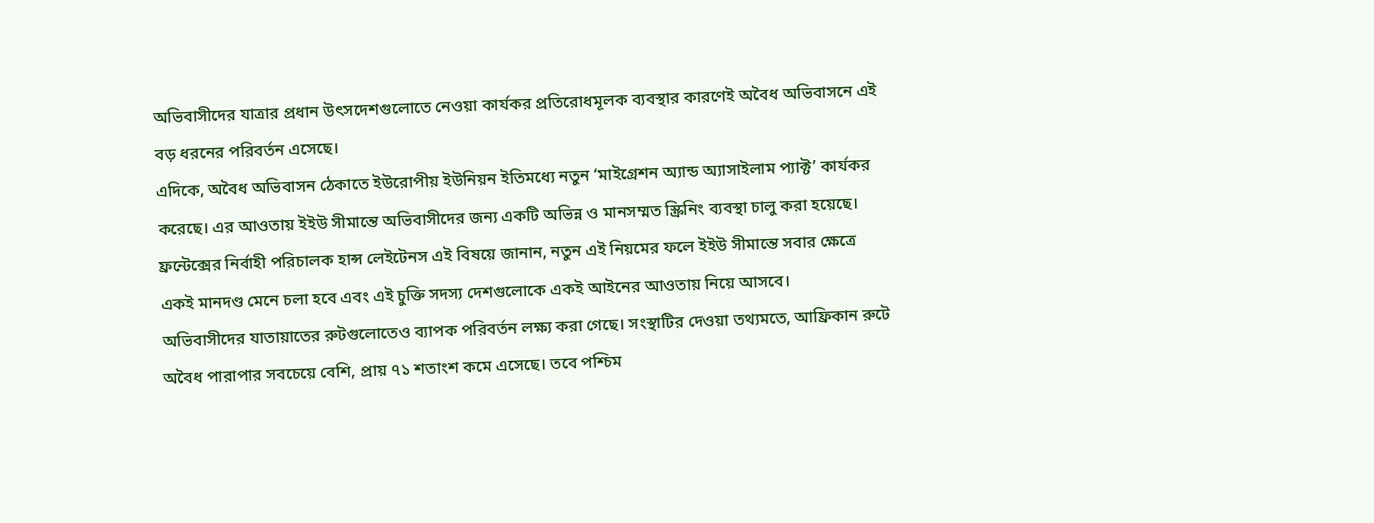অভিবাসীদের যাত্রার প্রধান উৎসদেশগুলোতে নেওয়া কার্যকর প্রতিরোধমূলক ব্যবস্থার কারণেই অবৈধ অভিবাসনে এই বড় ধরনের পরিবর্তন এসেছে।
এদিকে, অবৈধ অভিবাসন ঠেকাতে ইউরোপীয় ইউনিয়ন ইতিমধ্যে নতুন ‘মাইগ্রেশন অ্যান্ড অ্যাসাইলাম প্যাক্ট’ কার্যকর করেছে। এর আওতায় ইইউ সীমান্তে অভিবাসীদের জন্য একটি অভিন্ন ও মানসম্মত স্ক্রিনিং ব্যবস্থা চালু করা হয়েছে। ফ্রন্টেক্সের নির্বাহী পরিচালক হান্স লেইটেনস এই বিষয়ে জানান, নতুন এই নিয়মের ফলে ইইউ সীমান্তে সবার ক্ষেত্রে একই মানদণ্ড মেনে চলা হবে এবং এই চুক্তি সদস্য দেশগুলোকে একই আইনের আওতায় নিয়ে আসবে।
অভিবাসীদের যাতায়াতের রুটগুলোতেও ব্যাপক পরিবর্তন লক্ষ্য করা গেছে। সংস্থাটির দেওয়া তথ্যমতে, আফ্রিকান রুটে অবৈধ পারাপার সবচেয়ে বেশি, প্রায় ৭১ শতাংশ কমে এসেছে। তবে পশ্চিম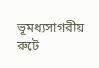ভূমধ্যসাগরীয় রুটে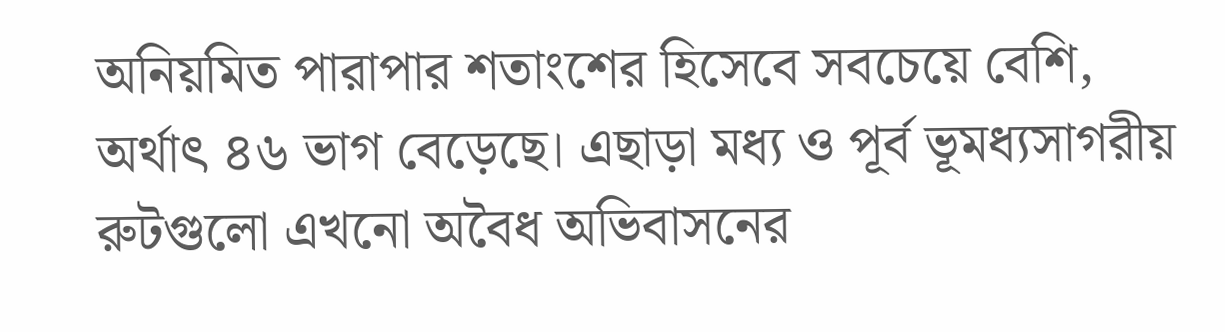অনিয়মিত পারাপার শতাংশের হিসেবে সবচেয়ে বেশি, অর্থাৎ ৪৬ ভাগ বেড়েছে। এছাড়া মধ্য ও পূর্ব ভূমধ্যসাগরীয় রুটগুলো এখনো অবৈধ অভিবাসনের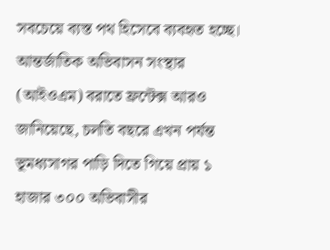সবচেয়ে ব্যস্ত পথ হিসেবে ব্যবহৃত হচ্ছে। আন্তর্জাতিক অভিবাসন সংস্থার (আইওএম) বরাতে ফ্রন্টেক্স আরও জানিয়েছে, চলতি বছরে এখন পর্যন্ত ভূমধ্যসাগর পাড়ি দিতে গিয়ে প্রায় ১ হাজার ৩০০ অভিবাসীর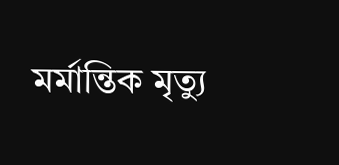মর্মান্তিক মৃত্যু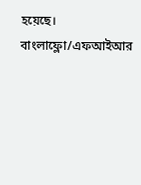হয়েছে।
বাংলাফ্লো/এফআইআর